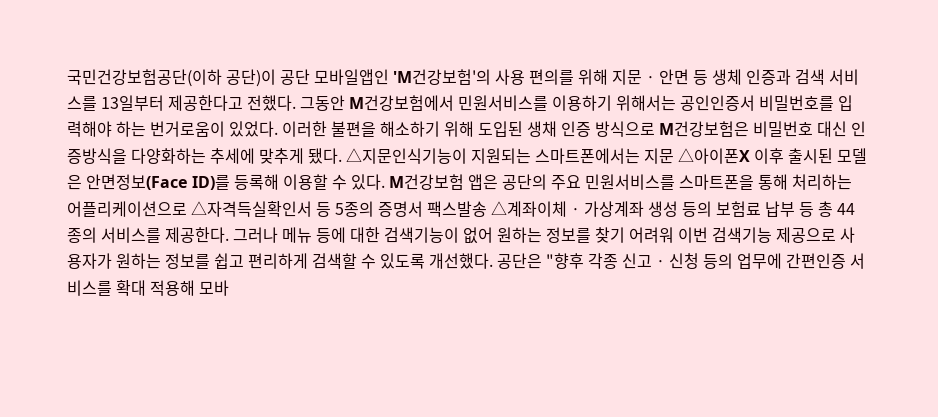국민건강보험공단(이하 공단)이 공단 모바일앱인 'M건강보험'의 사용 편의를 위해 지문 · 안면 등 생체 인증과 검색 서비스를 13일부터 제공한다고 전했다. 그동안 M건강보험에서 민원서비스를 이용하기 위해서는 공인인증서 비밀번호를 입력해야 하는 번거로움이 있었다. 이러한 불편을 해소하기 위해 도입된 생채 인증 방식으로 M건강보험은 비밀번호 대신 인증방식을 다양화하는 추세에 맞추게 됐다. △지문인식기능이 지원되는 스마트폰에서는 지문 △아이폰X 이후 출시된 모델은 안면정보(Face ID)를 등록해 이용할 수 있다. M건강보험 앱은 공단의 주요 민원서비스를 스마트폰을 통해 처리하는 어플리케이션으로 △자격득실확인서 등 5종의 증명서 팩스발송 △계좌이체 · 가상계좌 생성 등의 보험료 납부 등 총 44종의 서비스를 제공한다. 그러나 메뉴 등에 대한 검색기능이 없어 원하는 정보를 찾기 어려워 이번 검색기능 제공으로 사용자가 원하는 정보를 쉽고 편리하게 검색할 수 있도록 개선했다. 공단은 "향후 각종 신고 · 신청 등의 업무에 간편인증 서비스를 확대 적용해 모바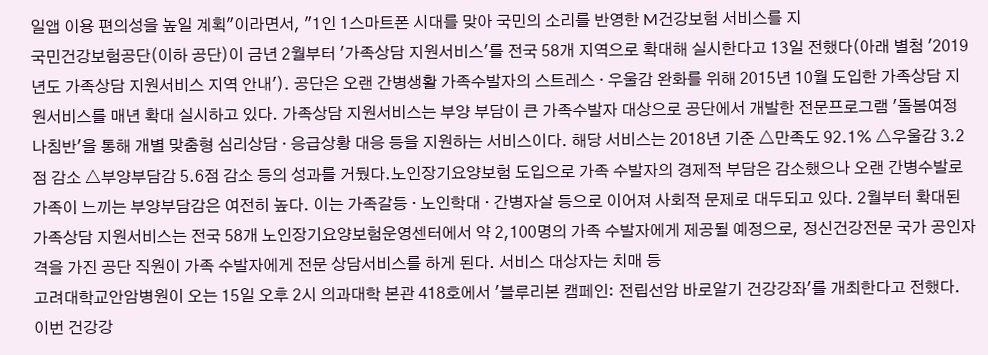일앱 이용 편의성을 높일 계획"이라면서, "1인 1스마트폰 시대를 맞아 국민의 소리를 반영한 M건강보험 서비스를 지
국민건강보험공단(이하 공단)이 금년 2월부터 '가족상담 지원서비스'를 전국 58개 지역으로 확대해 실시한다고 13일 전했다(아래 별첨 '2019년도 가족상담 지원서비스 지역 안내'). 공단은 오랜 간병생활 가족수발자의 스트레스 · 우울감 완화를 위해 2015년 10월 도입한 가족상담 지원서비스를 매년 확대 실시하고 있다. 가족상담 지원서비스는 부양 부담이 큰 가족수발자 대상으로 공단에서 개발한 전문프로그램 '돌봄여정 나침반'을 통해 개별 맞춤형 심리상담 · 응급상황 대응 등을 지원하는 서비스이다. 해당 서비스는 2018년 기준 △만족도 92.1% △우울감 3.2점 감소 △부양부담감 5.6점 감소 등의 성과를 거뒀다.노인장기요양보험 도입으로 가족 수발자의 경제적 부담은 감소했으나 오랜 간병수발로 가족이 느끼는 부양부담감은 여전히 높다. 이는 가족갈등 · 노인학대 · 간병자살 등으로 이어져 사회적 문제로 대두되고 있다. 2월부터 확대된 가족상담 지원서비스는 전국 58개 노인장기요양보험운영센터에서 약 2,100명의 가족 수발자에게 제공될 예정으로, 정신건강전문 국가 공인자격을 가진 공단 직원이 가족 수발자에게 전문 상담서비스를 하게 된다. 서비스 대상자는 치매 등
고려대학교안암병원이 오는 15일 오후 2시 의과대학 본관 418호에서 '블루리본 캠페인: 전립선암 바로알기 건강강좌'를 개최한다고 전했다. 이번 건강강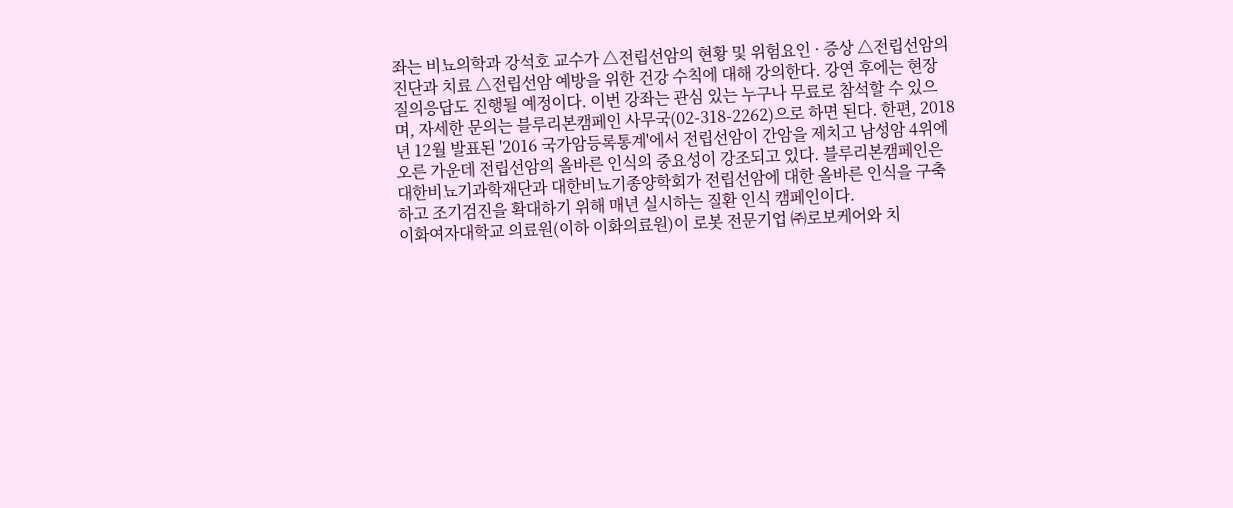좌는 비뇨의학과 강석호 교수가 △전립선암의 현황 및 위험요인 · 증상 △전립선암의 진단과 치료 △전립선암 예방을 위한 건강 수칙에 대해 강의한다. 강연 후에는 현장 질의응답도 진행될 예정이다. 이번 강좌는 관심 있는 누구나 무료로 참석할 수 있으며, 자세한 문의는 블루리본캠페인 사무국(02-318-2262)으로 하면 된다. 한편, 2018년 12월 발표된 '2016 국가암등록통계'에서 전립선암이 간암을 제치고 남성암 4위에 오른 가운데 전립선암의 올바른 인식의 중요성이 강조되고 있다. 블루리본캠페인은 대한비뇨기과학재단과 대한비뇨기종양학회가 전립선암에 대한 올바른 인식을 구축하고 조기검진을 확대하기 위해 매년 실시하는 질환 인식 캠페인이다.
이화여자대학교 의료원(이하 이화의료원)이 로봇 전문기업 ㈜로보케어와 치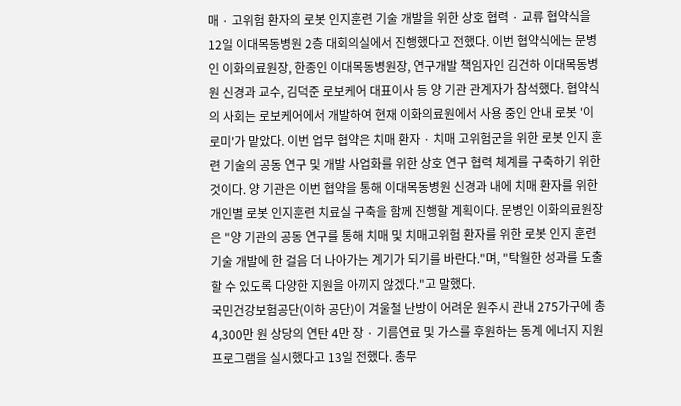매 · 고위험 환자의 로봇 인지훈련 기술 개발을 위한 상호 협력 · 교류 협약식을 12일 이대목동병원 2층 대회의실에서 진행했다고 전했다. 이번 협약식에는 문병인 이화의료원장, 한종인 이대목동병원장, 연구개발 책임자인 김건하 이대목동병원 신경과 교수, 김덕준 로보케어 대표이사 등 양 기관 관계자가 참석했다. 협약식의 사회는 로보케어에서 개발하여 현재 이화의료원에서 사용 중인 안내 로봇 '이로미'가 맡았다. 이번 업무 협약은 치매 환자 · 치매 고위험군을 위한 로봇 인지 훈련 기술의 공동 연구 및 개발 사업화를 위한 상호 연구 협력 체계를 구축하기 위한 것이다. 양 기관은 이번 협약을 통해 이대목동병원 신경과 내에 치매 환자를 위한 개인별 로봇 인지훈련 치료실 구축을 함께 진행할 계획이다. 문병인 이화의료원장은 "양 기관의 공동 연구를 통해 치매 및 치매고위험 환자를 위한 로봇 인지 훈련 기술 개발에 한 걸음 더 나아가는 계기가 되기를 바란다."며, "탁월한 성과를 도출할 수 있도록 다양한 지원을 아끼지 않겠다."고 말했다.
국민건강보험공단(이하 공단)이 겨울철 난방이 어려운 원주시 관내 275가구에 총 4,300만 원 상당의 연탄 4만 장 · 기름연료 및 가스를 후원하는 동계 에너지 지원 프로그램을 실시했다고 13일 전했다. 총무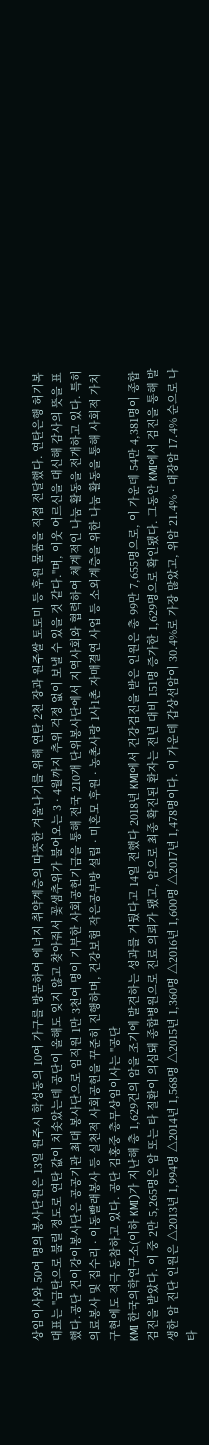상임이사와 50여 명의 봉사단원은 13일 원주시 학성동의 10여 가구를 방문하여 에너지 취약계층의 따뜻한 겨울나기를 위해 연탄 2천 장과 원주쌀 토토미 등 후원 물품을 직접 전달했다. 연탄은행 허기복 대표는 "금탄으로 불릴 정도로 연탄 값이 치솟았는데 공단이 올해도 잊지 않고 찾아줘서 꽃샘추위가 불어오는 3 · 4월까지 추위 걱정 없이 보낼 수 있을 것 같다."며, 이웃 어르신을 대신해 감사의 뜻을 표했다.공단 건이강이봉사단은 공공기관 최대 봉사단으로 임직원 1만 3천여 명이 기부한 사회공헌기금을 통해 전국 210개 단위봉사단에서 지역사회와 협력하여 체계적인 나눔 활동을 전개하고 있다. 특히 의료봉사 및 집수리 · 이동빨래봉사 등 실천적 사회공헌을 꾸준히 진행하며, 건강보험 작은공부방 설립 · 미혼모 후원 · 농촌사랑 1사1촌 자매결연 사업 등 소외계층을 위한 나눔 활동을 통해 사회적 가치 구현에도 적극 동참하고 있다. 공단 김홍중 총무상임이사는 "공단
KMI 한국의학연구소(이하 KMI)가 지난해 총 1,629건의 암을 조기에 발견하는 성과를 거뒀다고 14일 전했다 2018년 KMI에서 건강검진을 받은 인원은 총 99만 7,655명으로, 이 가운데 54만 4,381명이 종합검진을 받았다. 이 중 2만 5,265명은 암 또는 타 질환이 의심돼 종합병원으로 진료 의뢰가 됐고, 암으로 최종 확진된 환자는 전년 대비 151명 증가한 1,629명으로 확인됐다. 그동안 KMI에서 검진을 통해 발생한 암 진단 인원은 △2013년 1,994명 △2014년 1,568명 △2015년 1,360명 △2016년 1,600명 △2017년 1,478명이다. 이 가운데 갑상선암이 30.4%로 가장 많았고, 위암 21.4% · 대장암 17.4% 순으로 나타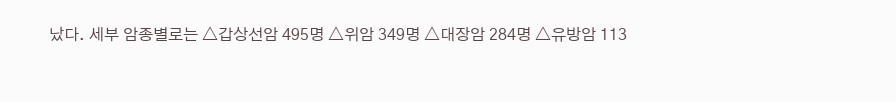났다. 세부 암종별로는 △갑상선암 495명 △위암 349명 △대장암 284명 △유방암 113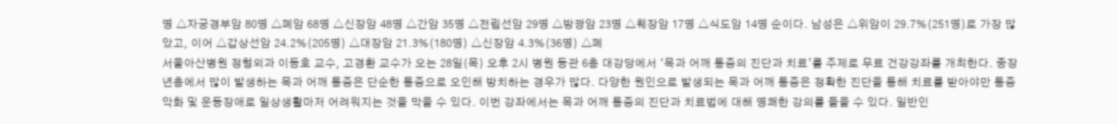명 △자궁경부암 80명 △폐암 68명 △신장암 48명 △간암 35명 △전립선암 29명 △방광암 23명 △췌장암 17명 △식도암 14명 순이다. 남성은 △위암이 29.7%(251명)로 가장 많았고, 이어 △갑상선암 24.2%(205명) △대장암 21.3%(180명) △신장암 4.3%(36명) △폐
서울아산병원 정형외과 이동호 교수, 고경환 교수가 오는 28일(목) 오후 2시 병원 동관 6층 대강당에서 ‘목과 어깨 통증의 진단과 치료’를 주제로 무료 건강강좌를 개최한다. 중장년층에서 많이 발생하는 목과 어깨 통증은 단순한 통증으로 오인해 방치하는 경우가 많다. 다양한 원인으로 발생되는 목과 어깨 통증은 정확한 진단을 통해 치료를 받아야만 통증 악화 및 운동장애로 일상생활마저 어려워지는 것을 막을 수 있다. 이번 강좌에서는 목과 어깨 통증의 진단과 치료법에 대해 명쾌한 강의를 들을 수 있다. 일반인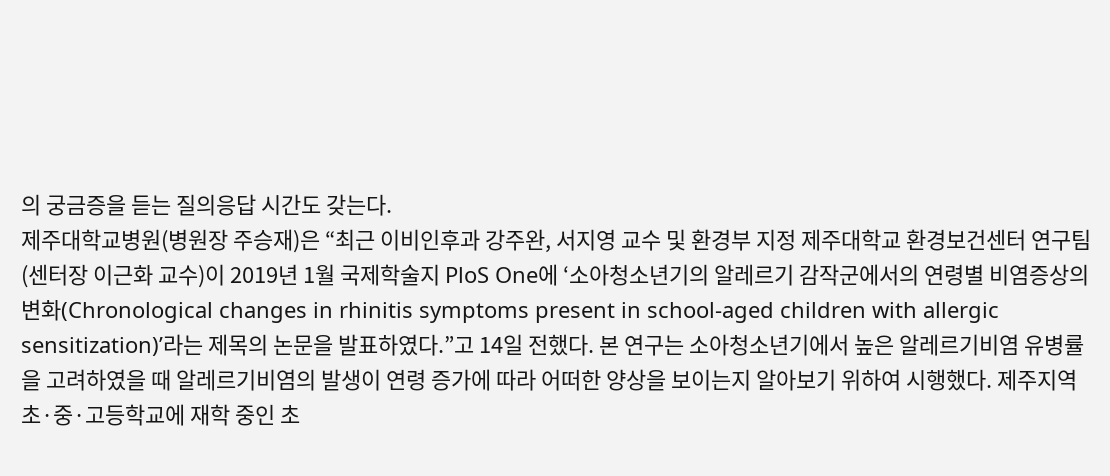의 궁금증을 듣는 질의응답 시간도 갖는다.
제주대학교병원(병원장 주승재)은 “최근 이비인후과 강주완, 서지영 교수 및 환경부 지정 제주대학교 환경보건센터 연구팀(센터장 이근화 교수)이 2019년 1월 국제학술지 PloS One에 ‘소아청소년기의 알레르기 감작군에서의 연령별 비염증상의 변화(Chronological changes in rhinitis symptoms present in school-aged children with allergic sensitization)’라는 제목의 논문을 발표하였다.”고 14일 전했다. 본 연구는 소아청소년기에서 높은 알레르기비염 유병률을 고려하였을 때 알레르기비염의 발생이 연령 증가에 따라 어떠한 양상을 보이는지 알아보기 위하여 시행했다. 제주지역 초·중·고등학교에 재학 중인 초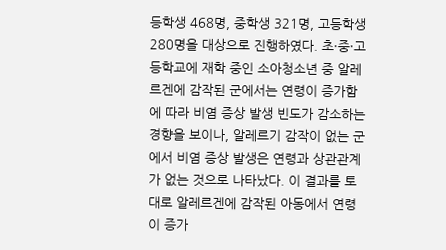등학생 468명, 중학생 321명, 고등학생 280명을 대상으로 진행하였다. 초·중·고등학교에 재학 중인 소아청소년 중 알레르겐에 감작된 군에서는 연령이 증가함에 따라 비염 증상 발생 빈도가 감소하는 경향을 보이나, 알레르기 감작이 없는 군에서 비염 증상 발생은 연령과 상관관계가 없는 것으로 나타났다. 이 결과를 토대로 알레르겐에 감작된 아동에서 연령이 증가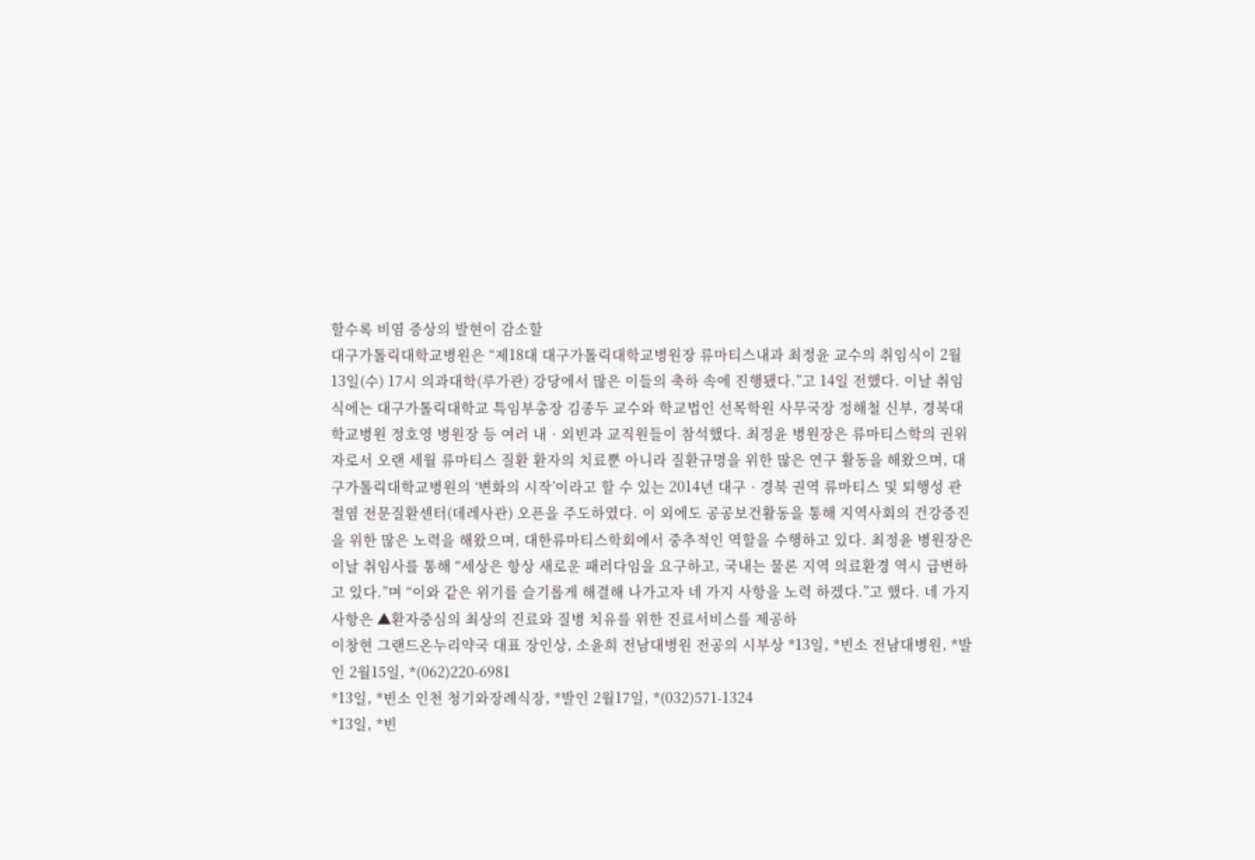할수록 비염 증상의 발현이 감소할
대구가톨릭대학교병원은 “제18대 대구가톨릭대학교병원장 류마티스내과 최정윤 교수의 취임식이 2월 13일(수) 17시 의과대학(루가관) 강당에서 많은 이들의 축하 속에 진행됐다.”고 14일 전했다. 이날 취임식에는 대구가톨릭대학교 특임부총장 김종두 교수와 학교법인 선목학원 사무국장 정해철 신부, 경북대학교병원 정호영 병원장 등 여러 내‧외빈과 교직원들이 참석했다. 최정윤 병원장은 류마티스학의 권위자로서 오랜 세월 류마티스 질환 환자의 치료뿐 아니라 질환규명을 위한 많은 연구 활동을 해왔으며, 대구가톨릭대학교병원의 ‘변화의 시작’이라고 할 수 있는 2014년 대구‧경북 권역 류마티스 및 퇴행성 관절염 전문질환센터(데레사관) 오픈을 주도하였다. 이 외에도 공공보건활동을 통해 지역사회의 건강증진을 위한 많은 노력을 해왔으며, 대한류마티스학회에서 중추적인 역할을 수행하고 있다. 최정윤 병원장은 이날 취임사를 통해 “세상은 항상 새로운 패러다임을 요구하고, 국내는 물론 지역 의료환경 역시 급변하고 있다.”며 “이와 같은 위기를 슬기롭게 해결해 나가고자 네 가지 사항을 노력 하겠다.”고 했다. 네 가지 사항은 ▲환자중심의 최상의 진료와 질병 치유를 위한 진료서비스를 제공하
이창현 그랜드온누리약국 대표 장인상, 소윤희 전남대병원 전공의 시부상 *13일, *빈소 전남대병원, *발인 2월15일, *(062)220-6981
*13일, *빈소 인천 청기와장례식장, *발인 2월17일, *(032)571-1324
*13일, *빈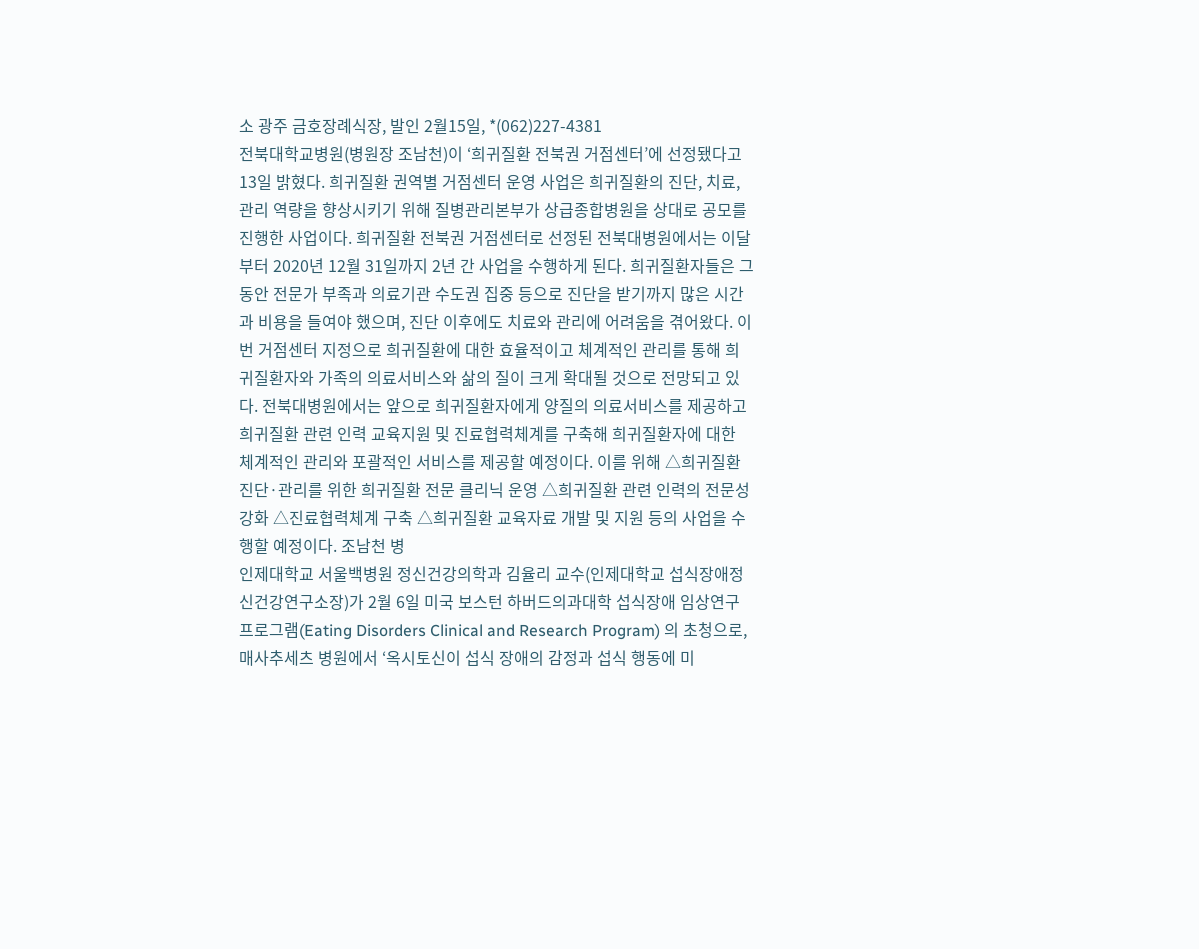소 광주 금호장례식장, 발인 2월15일, *(062)227-4381
전북대학교병원(병원장 조남천)이 ‘희귀질환 전북권 거점센터’에 선정됐다고 13일 밝혔다. 희귀질환 권역별 거점센터 운영 사업은 희귀질환의 진단, 치료, 관리 역량을 향상시키기 위해 질병관리본부가 상급종합병원을 상대로 공모를 진행한 사업이다. 희귀질환 전북권 거점센터로 선정된 전북대병원에서는 이달부터 2020년 12월 31일까지 2년 간 사업을 수행하게 된다. 희귀질환자들은 그동안 전문가 부족과 의료기관 수도권 집중 등으로 진단을 받기까지 많은 시간과 비용을 들여야 했으며, 진단 이후에도 치료와 관리에 어려움을 겪어왔다. 이번 거점센터 지정으로 희귀질환에 대한 효율적이고 체계적인 관리를 통해 희귀질환자와 가족의 의료서비스와 삶의 질이 크게 확대될 것으로 전망되고 있다. 전북대병원에서는 앞으로 희귀질환자에게 양질의 의료서비스를 제공하고 희귀질환 관련 인력 교육지원 및 진료협력체계를 구축해 희귀질환자에 대한 체계적인 관리와 포괄적인 서비스를 제공할 예정이다. 이를 위해 △희귀질환 진단·관리를 위한 희귀질환 전문 클리닉 운영 △희귀질환 관련 인력의 전문성 강화 △진료협력체계 구축 △희귀질환 교육자료 개발 및 지원 등의 사업을 수행할 예정이다. 조남천 병
인제대학교 서울백병원 정신건강의학과 김율리 교수(인제대학교 섭식장애정신건강연구소장)가 2월 6일 미국 보스턴 하버드의과대학 섭식장애 임상연구프로그램(Eating Disorders Clinical and Research Program) 의 초청으로, 매사추세츠 병원에서 ‘옥시토신이 섭식 장애의 감정과 섭식 행동에 미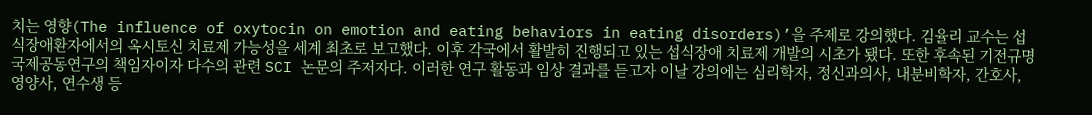치는 영향(The influence of oxytocin on emotion and eating behaviors in eating disorders)’을 주제로 강의했다. 김율리 교수는 섭식장애환자에서의 옥시토신 치료제 가능성을 세계 최초로 보고했다. 이후 각국에서 활발히 진행되고 있는 섭식장애 치료제 개발의 시초가 됐다. 또한 후속된 기전규명 국제공동연구의 책임자이자 다수의 관련 SCI 논문의 주저자다. 이러한 연구 활동과 임상 결과를 듣고자 이날 강의에는 심리학자, 정신과의사, 내분비학자, 간호사, 영양사, 연수생 등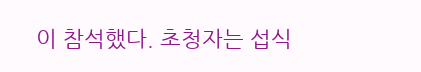이 참석했다. 초청자는 섭식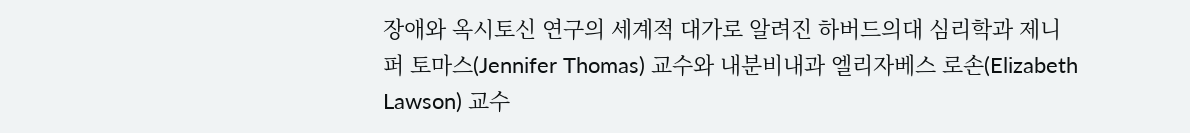장애와 옥시토신 연구의 세계적 대가로 알려진 하버드의대 심리학과 제니퍼 토마스(Jennifer Thomas) 교수와 내분비내과 엘리자베스 로손(Elizabeth Lawson) 교수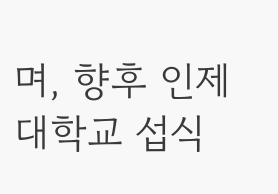며, 향후 인제대학교 섭식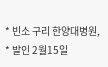* 빈소 구리 한양대병원, * 발인 2월15일